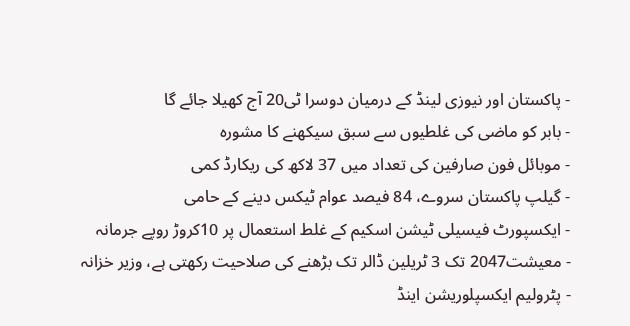- پاکستان اور نیوزی لینڈ کے درمیان دوسرا ٹی20 آج کھیلا جائے گا
- بابر کو ماضی کی غلطیوں سے سبق سیکھنے کا مشورہ
- موبائل فون صارفین کی تعداد میں 37 لاکھ کی ریکارڈ کمی
- گیلپ پاکستان سروے، 84 فیصد عوام ٹیکس دینے کے حامی
- ایکسپورٹ فیسیلی ٹیشن اسکیم کے غلط استعمال پر 10کروڑ روپے جرمانہ
- معیشت2047 تک 3 ٹریلین ڈالر تک بڑھنے کی صلاحیت رکھتی ہے، وزیر خزانہ
- پٹرولیم ایکسپلوریشن اینڈ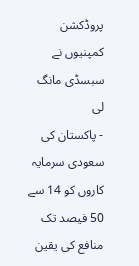پروڈکشن کمپنیوں نے سبسڈی مانگ لی
- پاکستان کی سعودی سرمایہ کاروں کو 14 سے 50 فیصد تک منافع کی یقین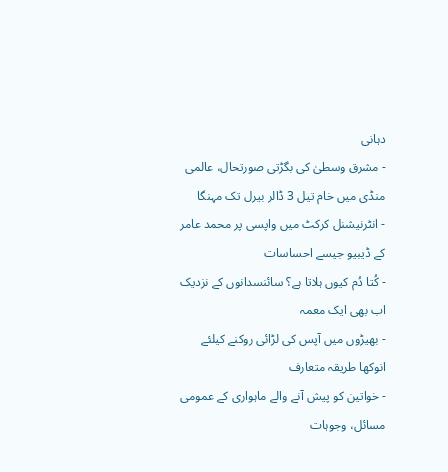دہانی
- مشرق وسطیٰ کی بگڑتی صورتحال، عالمی منڈی میں خام تیل 3 ڈالر بیرل تک مہنگا
- انٹرنیشنل کرکٹ میں واپسی پر محمد عامر کے ڈیبیو جیسے احساسات
- کُتا دُم کیوں ہلاتا ہے؟ سائنسدانوں کے نزدیک اب بھی ایک معمہ
- بھیڑوں میں آپس کی لڑائی روکنے کیلئے انوکھا طریقہ متعارف
- خواتین کو پیش آنے والے ماہواری کے عمومی مسائل، وجوہات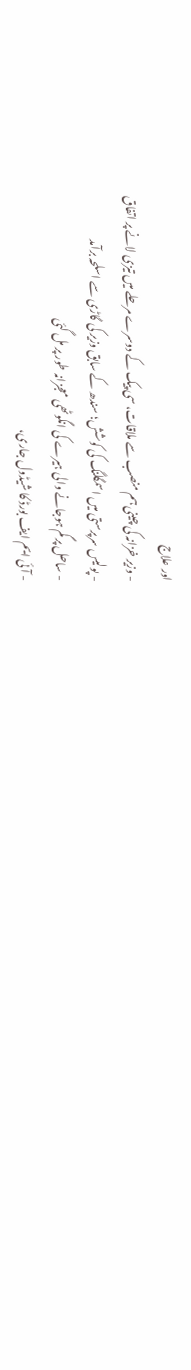اور علاج
- وزیر خزانہ کی چینی ہم منصب سے ملاقات، سی پیک کے دوسرے مرحلے میں تیزی لانے پر اتفاق
- پولیس سرپرستی میں اسمگلنگ کی کوشش؛ سندھ کے سابق وزیر کی گاڑی سے اسلحہ برآمد
- ساحل پر گم ہوجانے والی ہیرے کی انگوٹھی معجزانہ طور پر مل گئی
- آئی ایم ایف بورڈ کا شیڈول جاری،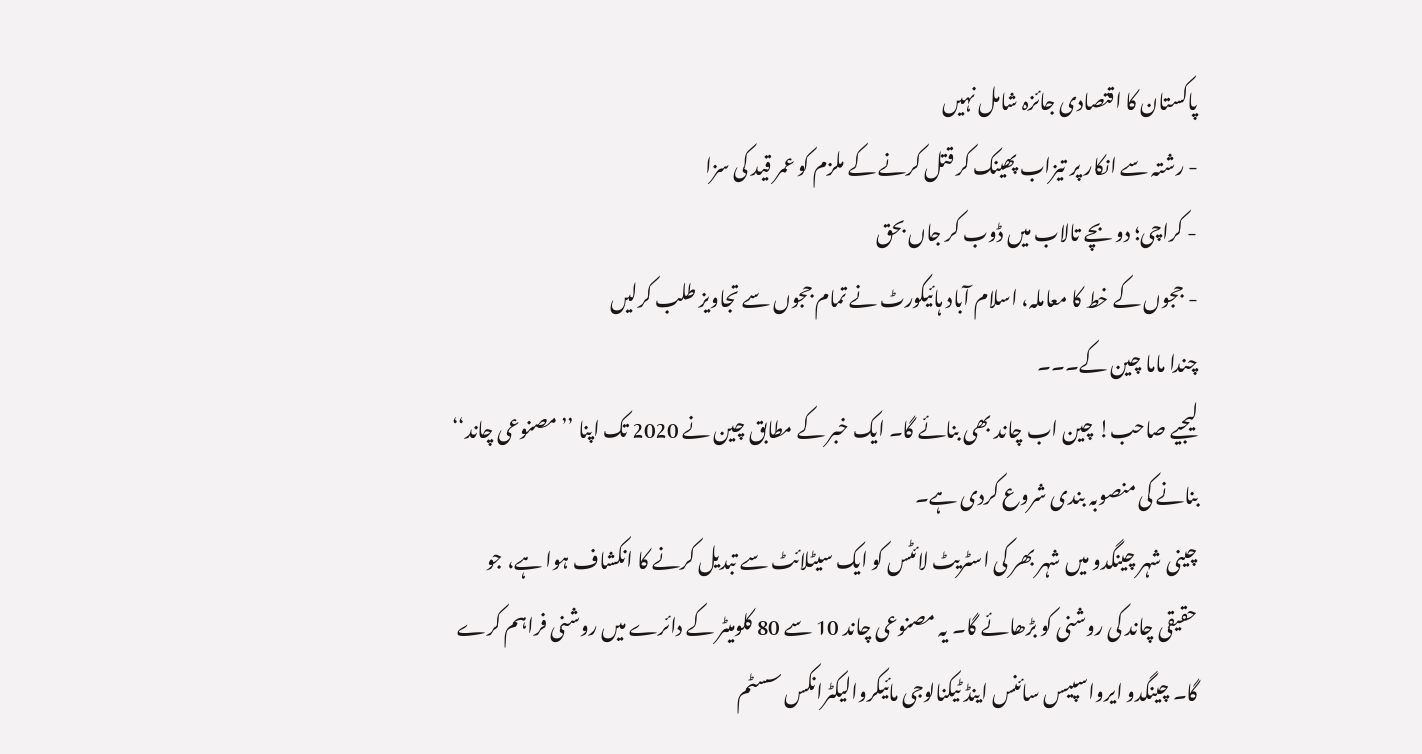پاکستان کا اقتصادی جائزہ شامل نہیں
- رشتہ سے انکار پر تیزاب پھینک کر قتل کرنے کے ملزم کو عمر قید کی سزا
- کراچی؛ دو بچے تالاب میں ڈوب کر جاں بحق
- ججوں کے خط کا معاملہ، اسلام آباد ہائیکورٹ نے تمام ججوں سے تجاویز طلب کرلیں
چندا ماما چین کے۔۔۔
لیجیے صاحب! چین اب چاند بھی بنائے گا۔ ایک خبر کے مطابق چین نے 2020 تک اپنا ’’مصنوعی چاند‘‘ بنانے کی منصوبہ بندی شروع کردی ہے۔
چینی شہر چینگدو میں شہر بھر کی اسٹریٹ لائٹس کو ایک سیٹلائٹ سے تبدیل کرنے کا انکشاف ہوا ہے، جو حقیقی چاند کی روشنی کو بڑھائے گا۔ یہ مصنوعی چاند 10 سے 80 کلومیٹر کے دائرے میں روشنی فراہم کرے گا۔ چینگدو ایرواسپیس سائنس اینڈ ٹیکنالوجی مائیکروالیکٹرانکس سسٹم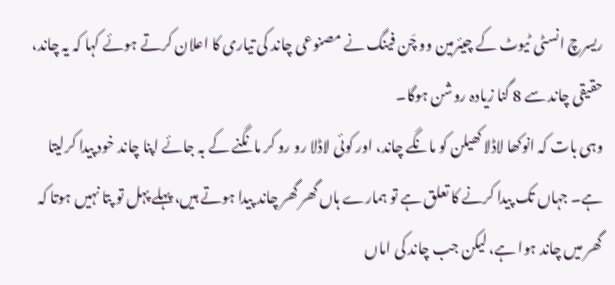ریسرچ انسٹی ٹیوٹ کے چیئرمین وو چَن فینگ نے مصنوعی چاند کی تیاری کا اعلان کرتے ہوئے کہا کہ یہ چاند، حقیقی چاند سے 8 گنا زیادہ روشن ہوگا۔
وہی بات کہ انوکھا لاڈلا کھیلن کو مانگے چاند، اور کوئی لاڈلا رو رو کر مانگنے کے بہ جائے اپنا چاند خود پیدا کرلیتا ہے۔ جہاں تک پیدا کرنے کا تعلق ہے تو ہمارے ہاں گھر گھر چاند پیدا ہوتے ہیں، پہلے پہل تو پتا نہیں ہوتا کہ گھر میں چاند ہوا ہے، لیکن جب چاند کی اماں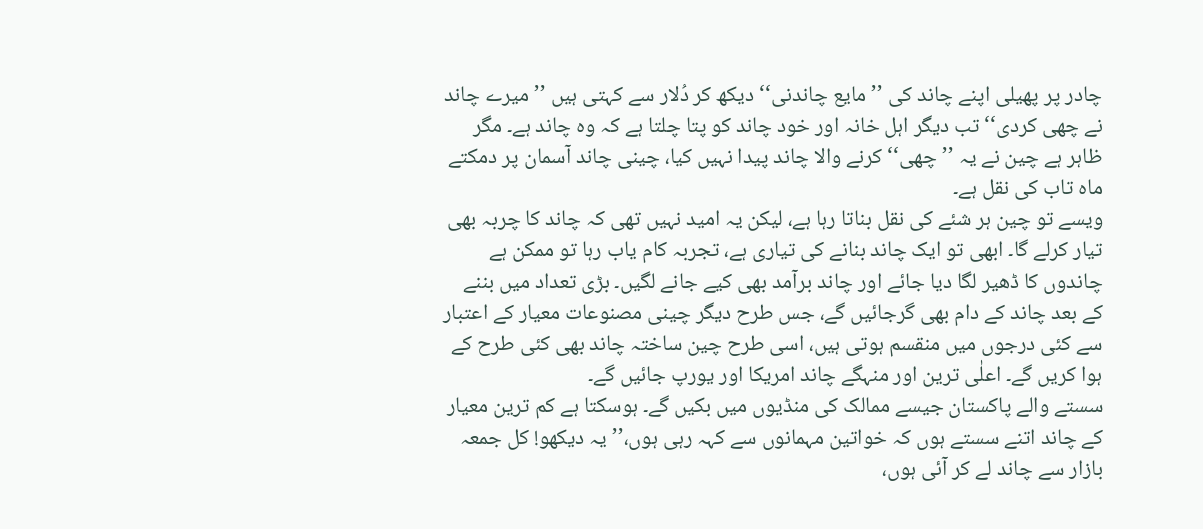چادر پر پھیلی اپنے چاند کی ’’مایع چاندنی‘‘ دیکھ کر دُلار سے کہتی ہیں ’’میرے چاند نے چھی کردی‘‘ تب دیگر اہل خانہ اور خود چاند کو پتا چلتا ہے کہ وہ چاند ہے۔ مگر ظاہر ہے چین نے یہ ’’چھی‘‘ کرنے والا چاند پیدا نہیں کیا، چینی چاند آسمان پر دمکتے ماہ تاب کی نقل ہے۔
ویسے تو چین ہر شئے کی نقل بناتا رہا ہے، لیکن یہ امید نہیں تھی کہ چاند کا چربہ بھی تیار کرلے گا۔ ابھی تو ایک چاند بنانے کی تیاری ہے، تجربہ کام یاب رہا تو ممکن ہے چاندوں کا ڈھیر لگا دیا جائے اور چاند برآمد بھی کیے جانے لگیں۔ بڑی تعداد میں بننے کے بعد چاند کے دام بھی گرجائیں گے، جس طرح دیگر چینی مصنوعات معیار کے اعتبار سے کئی درجوں میں منقسم ہوتی ہیں، اسی طرح چین ساختہ چاند بھی کئی طرح کے ہوا کریں گے۔ اعلٰی ترین اور منہگے چاند امریکا اور یورپ جائیں گے۔
سستے والے پاکستان جیسے ممالک کی منڈیوں میں بکیں گے۔ ہوسکتا ہے کم ترین معیار کے چاند اتنے سستے ہوں کہ خواتین مہمانوں سے کہہ رہی ہوں،’’یہ دیکھو! کل جمعہ بازار سے چاند لے کر آئی ہوں،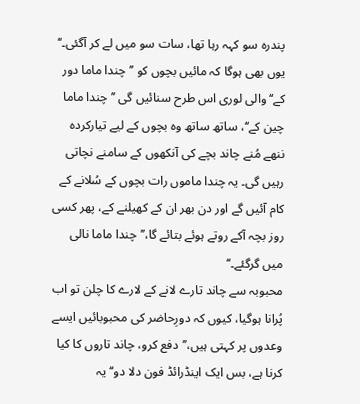پندرہ سو کہہ رہا تھا، سات سو میں لے کر آگئی۔‘‘ یوں بھی ہوگا کہ مائیں بچوں کو ’’چندا ماما دور کے‘‘ والی لوری اس طرح سنائیں گی ’’چندا ماما چین کے‘‘، ساتھ ساتھ وہ بچوں کے لیے تیارکردہ ننھے مُنے چاند بچے کی آنکھوں کے سامنے نچاتی رہیں گی۔ یہ چندا ماموں رات بچوں کے سُلانے کے کام آئیں گے اور دن بھر ان کے کھیلنے کے، پھر کسی روز بچہ آکے روتے ہوئے بتائے گا،’’چندا ماما نالی میں گرگئے۔‘‘
محبوبہ سے چاند تارے لانے کے لارے کا چلن تو اب پُرانا ہوگیا، کیوں کہ دورِحاضر کی محبوبائیں ایسے وعدوں پر کہتی ہیں،’’دفع کرو، چاند تاروں کا کیا کرنا ہے، بس ایک اینڈرائڈ فون دلا دو‘‘ یہ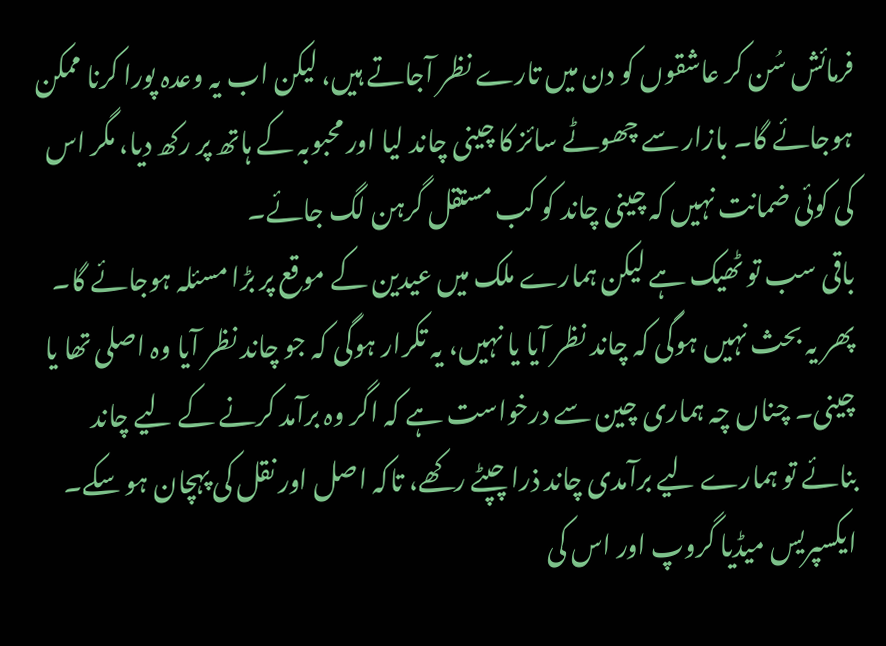فرمائش سُن کر عاشقوں کو دن میں تارے نظر آجاتے ہیں، لیکن اب یہ وعدہ پورا کرنا ممکن ہوجائے گا۔ بازار سے چھوٹے سائز کا چینی چاند لیا اور محبوبہ کے ہاتھ پر رکھ دیا، مگر اس کی کوئی ضمانت نہیں کہ چینی چاند کو کب مستقل گرہن لگ جائے۔
باقی سب تو ٹھیک ہے لیکن ہمارے ملک میں عیدین کے موقع پر بڑا مسئلہ ہوجائے گا۔ پھر یہ بحث نہیں ہوگی کہ چاند نظر آیا یا نہیں، یہ تکرار ہوگی کہ جو چاند نظر آیا وہ اصلی تھا یا چینی۔ چناں چہ ہماری چین سے درخواست ہے کہ اگر وہ برآمد کرنے کے لیے چاند بنائے تو ہمارے لیے برآمدی چاند ذرا چپٹے رکھے، تاکہ اصل اور نقل کی پہچان ہو سکے۔
ایکسپریس میڈیا گروپ اور اس کی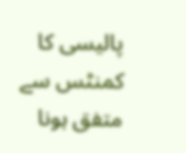پالیسی کا کمنٹس سے متفق ہونا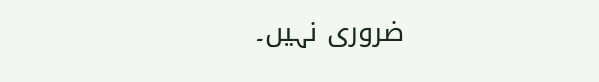ضروری نہیں۔